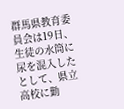群馬県教育委員会は19日、生徒の水筒に尿を混入したとして、県立高校に勤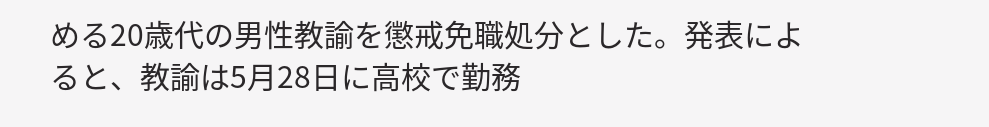める20歳代の男性教諭を懲戒免職処分とした。発表によると、教諭は5月28日に高校で勤務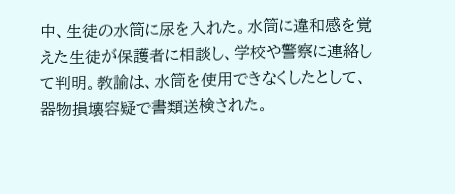中、生徒の水筒に尿を入れた。水筒に違和感を覚えた生徒が保護者に相談し、学校や警察に連絡して判明。教諭は、水筒を使用できなくしたとして、器物損壊容疑で書類送検された。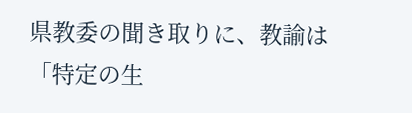県教委の聞き取りに、教諭は「特定の生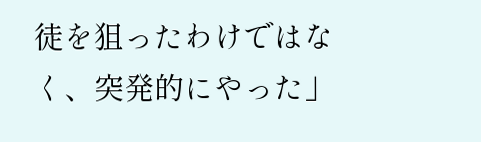徒を狙ったわけではなく、突発的にやった」